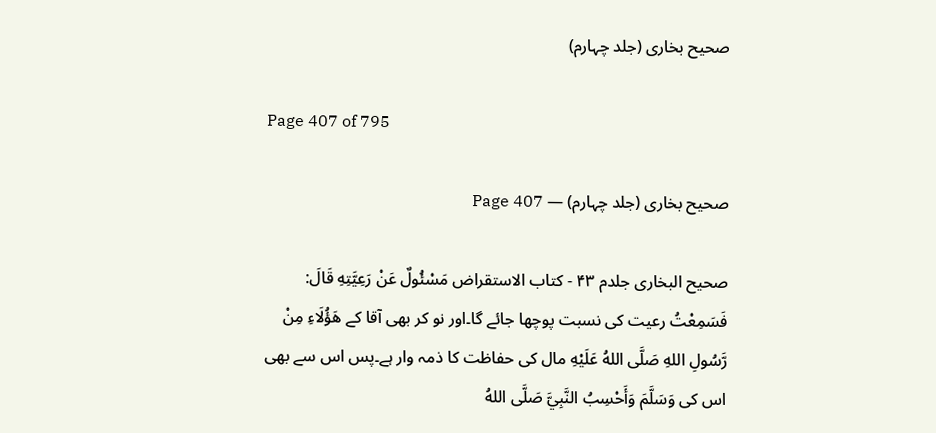صحیح بخاری (جلد چہارم)

Page 407 of 795

صحیح بخاری (جلد چہارم) — Page 407

صحيح البخاری جلدم ۴۳ - كتاب الاستقراض مَسْئُولٌ عَنْ رَعِيَّتِهِ قَالَ: فَسَمِعْتُ رعیت کی نسبت پوچھا جائے گا۔اور نو کر بھی آقا کے هَؤُلَاءِ مِنْ رَّسُولِ اللهِ صَلَّى اللهُ عَلَيْهِ مال کی حفاظت کا ذمہ وار ہے۔پس اس سے بھی اس کی وَسَلَّمَ وَأَحْسِبُ النَّبِيَّ صَلَّى اللهُ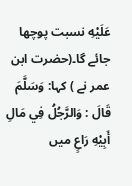عَلَيْهِ نسبت پوچھا جائے گا۔(حضرت ابن عمر نے ) کہا: وَسَلَّمَ قَالَ : وَالرَّجُلُ فِي مَالِ أَبِيْهِ رَاعٍ میں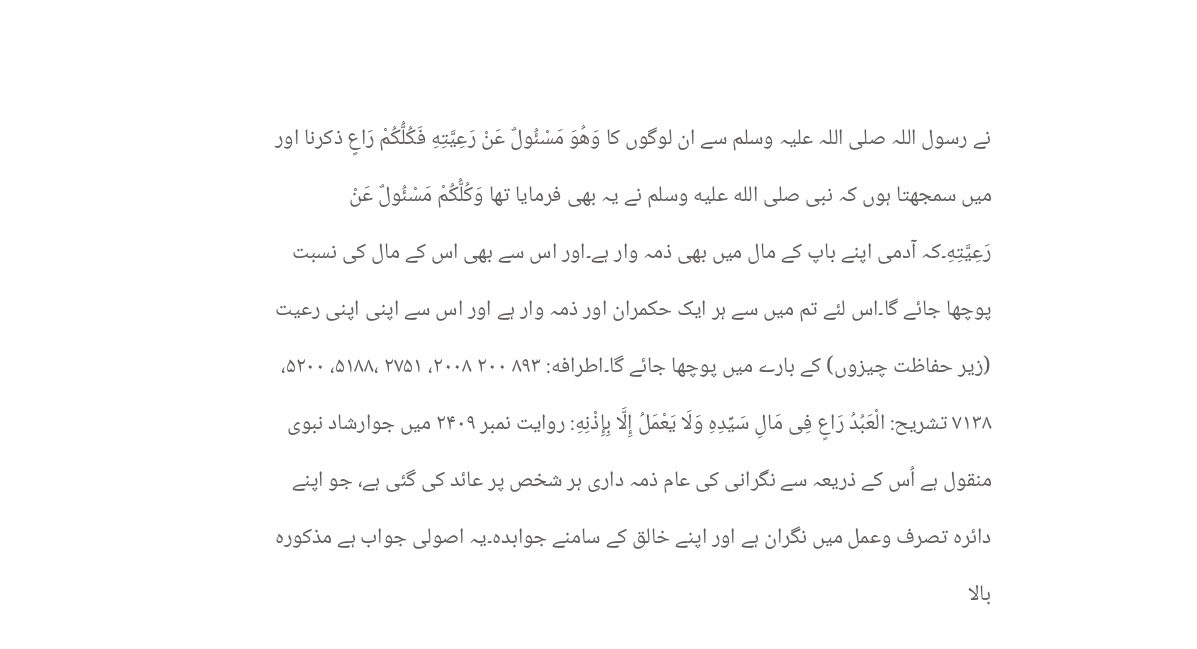نے رسول اللہ صلی اللہ علیہ وسلم سے ان لوگوں کا وَهُوَ مَسْئُولٌ عَنْ رَعِيَّتِهِ فَكُلُّكُمْ رَاعٍ ذكرنا اور میں سمجھتا ہوں کہ نبی صلى الله عليه وسلم نے یہ بھی فرمایا تھا وَكُلُّكُمْ مَسْئُولٌ عَنْ رَعِيَّتِهِ۔کہ آدمی اپنے باپ کے مال میں بھی ذمہ وار ہے۔اور اس سے بھی اس کے مال کی نسبت پوچھا جائے گا۔اس لئے تم میں سے ہر ایک حکمران اور ذمہ وار ہے اور اس سے اپنی اپنی رعیت (زیر حفاظت چیزوں) کے بارے میں پوچھا جائے گا۔اطرافه: ۸۹۳ ۲۰۰ ۲۰۰۸، ۲۷۵۱ ،۵۱۸۸، ۵۲۰۰، ۷۱۳۸ تشریح: الْعَبُدُ رَاعٍ فِى مَالِ سَيِّدِهِ وَلَا يَعْمَلُ إِلَّا بِإِذْنِهِ: روایت نمبر ۲۴۰۹ میں جوارشاد نبوی منقول ہے اُس کے ذریعہ سے نگرانی کی عام ذمہ داری ہر شخص پر عائد کی گئی ہے، جو اپنے دائرہ تصرف وعمل میں نگران ہے اور اپنے خالق کے سامنے جوابدہ۔یہ اصولی جواب ہے مذکورہ بالا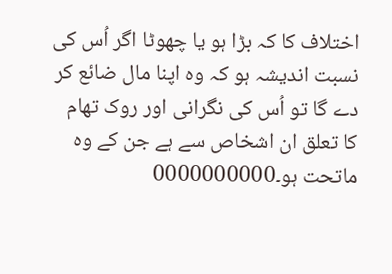اختلاف کا کہ بڑا ہو یا چھوٹا اگر اُس کی نسبت اندیشہ ہو کہ وہ اپنا مال ضائع کر دے گا تو اُس کی نگرانی اور روک تھام کا تعلق ان اشخاص سے ہے جن کے وہ ماتحت ہو۔0000000000